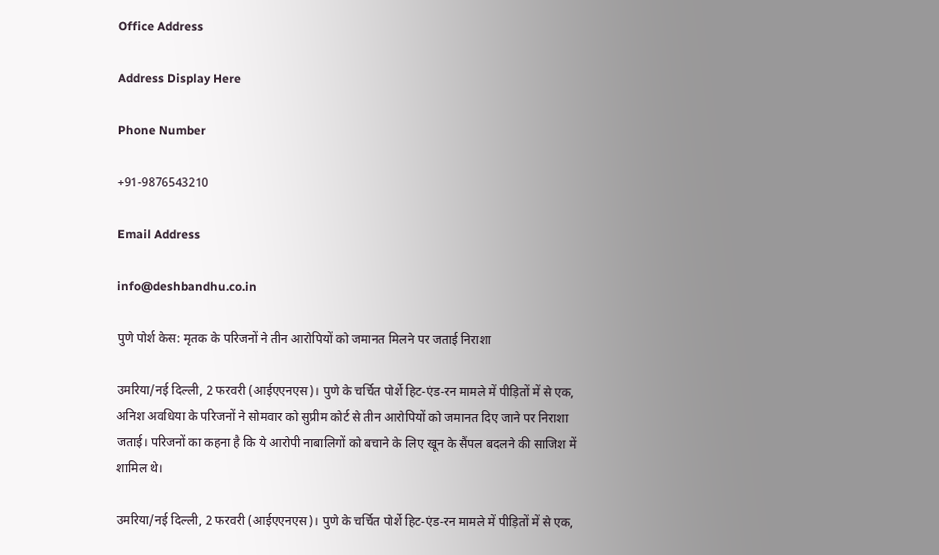Office Address

Address Display Here

Phone Number

+91-9876543210

Email Address

info@deshbandhu.co.in

पुणे पोर्श केस: मृतक के परिजनों ने तीन आरोपियों को जमानत मिलने पर जताई निराशा

उमरिया/नई दिल्ली, 2 फरवरी (आईएएनएस)। पुणे के चर्चित पोर्शे हिट-एंड-रन मामले में पीड़ितों में से एक, अनिश अवधिया के परिजनों ने सोमवार को सुप्रीम कोर्ट से तीन आरोपियों को जमानत दिए जाने पर निराशा जताई। परिजनों का कहना है कि ये आरोपी नाबालिगों को बचाने के लिए खून के सैंपल बदलने की साजिश में शामिल थे।

उमरिया/नई दिल्ली, 2 फरवरी (आईएएनएस)। पुणे के चर्चित पोर्शे हिट-एंड-रन मामले में पीड़ितों में से एक,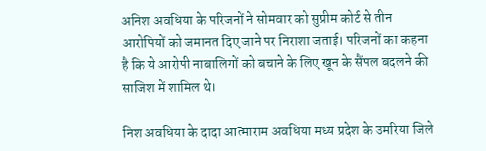अनिश अवधिया के परिजनों ने सोमवार को सुप्रीम कोर्ट से तीन आरोपियों को जमानत दिए जाने पर निराशा जताई। परिजनों का कहना है कि ये आरोपी नाबालिगों को बचाने के लिए खून के सैंपल बदलने की साजिश में शामिल थे।

निश अवधिया के दादा आत्माराम अवधिया मध्य प्रदेश के उमरिया जिले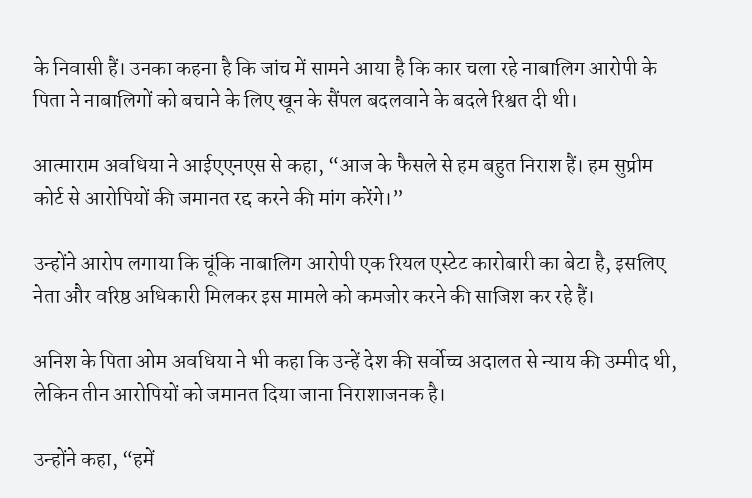के निवासी हैं। उनका कहना है कि जांच में सामने आया है कि कार चला रहे नाबालिग आरोपी के पिता ने नाबालिगों को बचाने के लिए खून के सैंपल बदलवाने के बदले रिश्वत दी थी।

आत्माराम अवधिया ने आईएएनएस से कहा, “आज के फैसले से हम बहुत निराश हैं। हम सुप्रीम कोर्ट से आरोपियों की जमानत रद्द करने की मांग करेंगे।”

उन्होंने आरोप लगाया कि चूंकि नाबालिग आरोपी एक रियल एस्टेट कारोबारी का बेटा है, इसलिए नेता और वरिष्ठ अधिकारी मिलकर इस मामले को कमजोर करने की साजिश कर रहे हैं।

अनिश के पिता ओम अवधिया ने भी कहा कि उन्हें देश की सर्वोच्च अदालत से न्याय की उम्मीद थी, लेकिन तीन आरोपियों को जमानत दिया जाना निराशाजनक है।

उन्होंने कहा, “हमें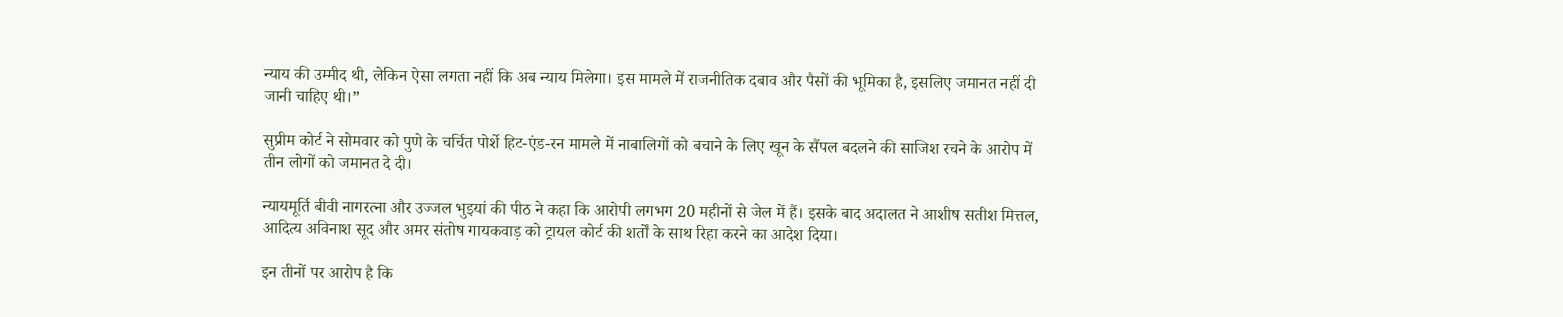न्याय की उम्मीद थी, लेकिन ऐसा लगता नहीं कि अब न्याय मिलेगा। इस मामले में राजनीतिक दबाव और पैसों की भूमिका है, इसलिए जमानत नहीं दी जानी चाहिए थी।”

सुप्रीम कोर्ट ने सोमवार को पुणे के चर्चित पोर्शे हिट-एंड-रन मामले में नाबालिगों को बचाने के लिए खून के सैंपल बदलने की साजिश रचने के आरोप में तीन लोगों को जमानत दे दी।

न्यायमूर्ति बीवी नागरत्ना और उज्जल भुइयां की पीठ ने कहा कि आरोपी लगभग 20 महीनों से जेल में हैं। इसके बाद अदालत ने आशीष सतीश मित्तल, आदित्य अविनाश सूद और अमर संतोष गायकवाड़ को ट्रायल कोर्ट की शर्तों के साथ रिहा करने का आदेश दिया।

इन तीनों पर आरोप है कि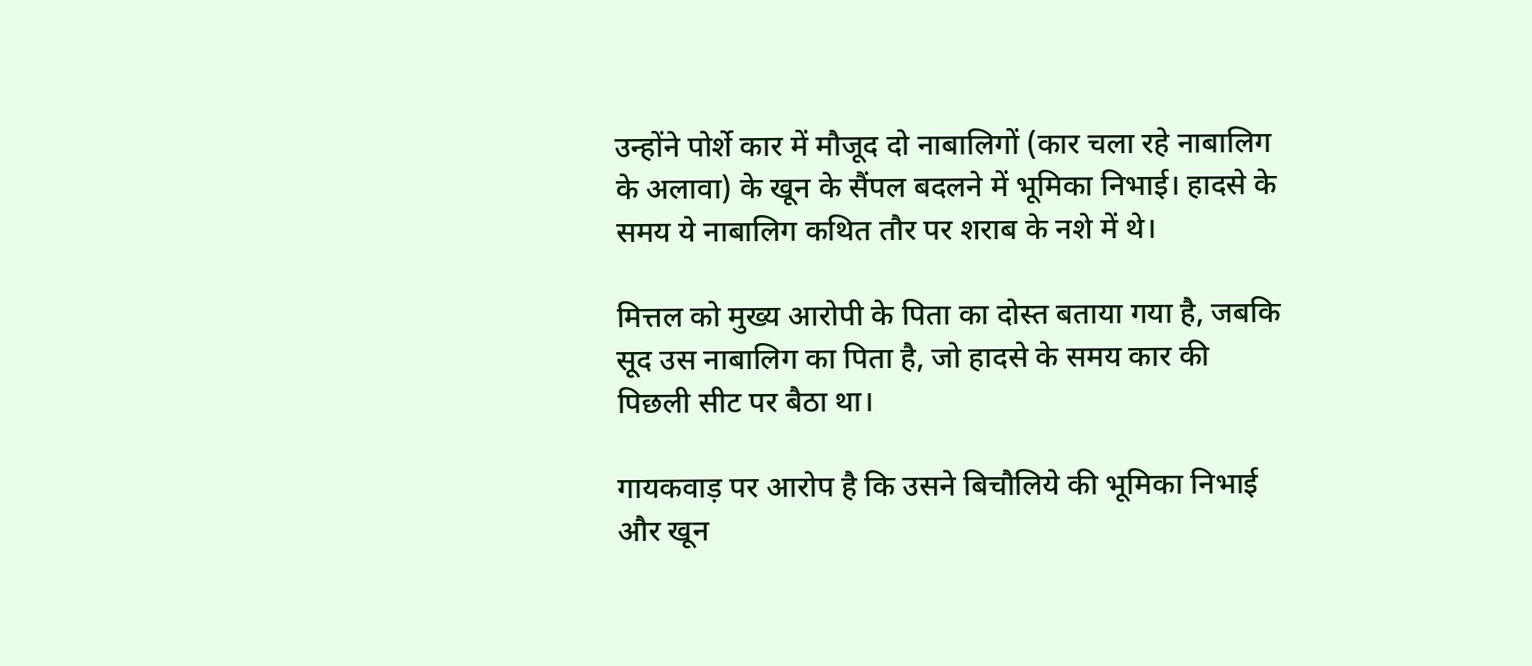उन्होंने पोर्शे कार में मौजूद दो नाबालिगों (कार चला रहे नाबालिग के अलावा) के खून के सैंपल बदलने में भूमिका निभाई। हादसे के समय ये नाबालिग कथित तौर पर शराब के नशे में थे।

मित्तल को मुख्य आरोपी के पिता का दोस्त बताया गया है, जबकि सूद उस नाबालिग का पिता है, जो हादसे के समय कार की पिछली सीट पर बैठा था।

गायकवाड़ पर आरोप है कि उसने बिचौलिये की भूमिका निभाई और खून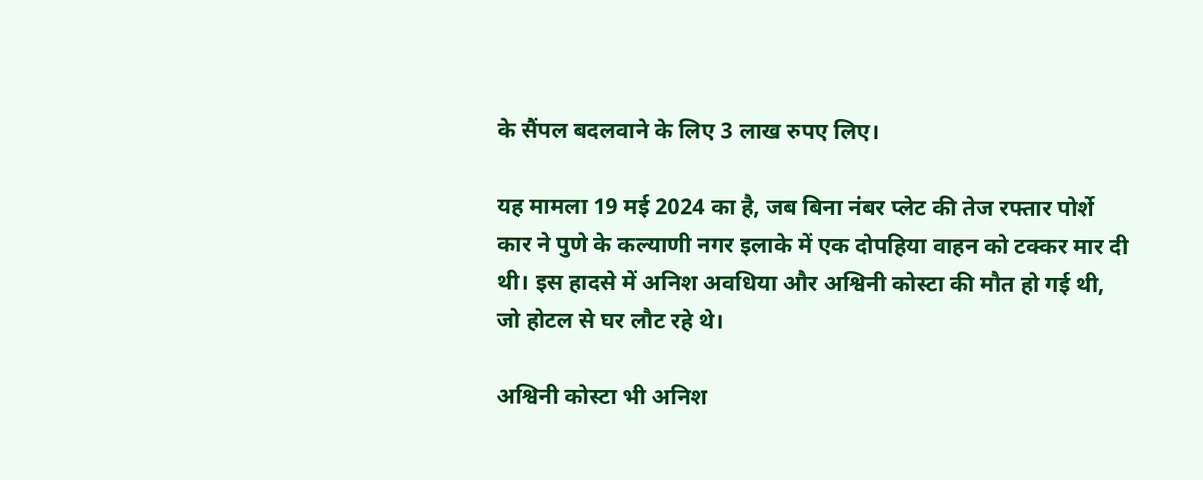के सैंपल बदलवाने के लिए 3 लाख रुपए लिए।

यह मामला 19 मई 2024 का है, जब बिना नंबर प्लेट की तेज रफ्तार पोर्शे कार ने पुणे के कल्याणी नगर इलाके में एक दोपहिया वाहन को टक्कर मार दी थी। इस हादसे में अनिश अवधिया और अश्विनी कोस्टा की मौत हो गई थी, जो होटल से घर लौट रहे थे।

अश्विनी कोस्टा भी अनिश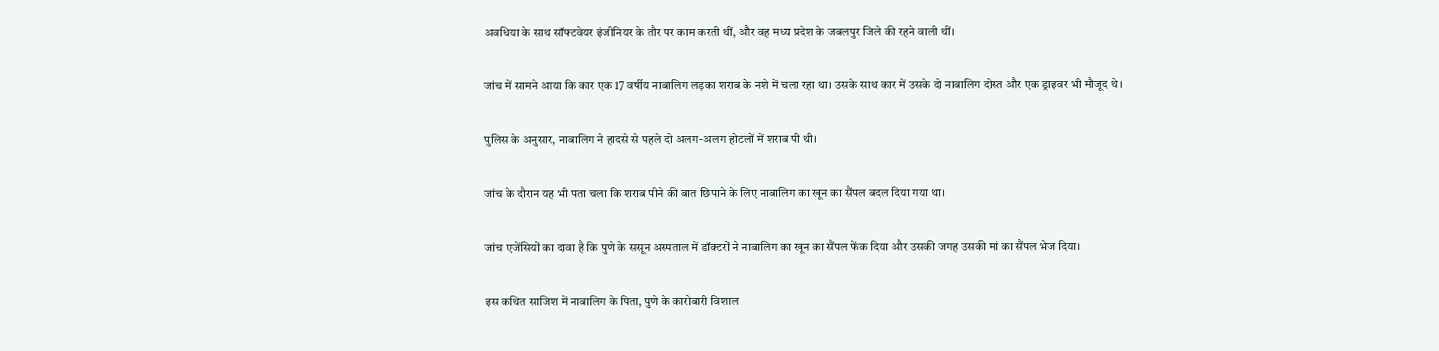अवधिया के साथ सॉफ्टवेयर इंजीनियर के तौर पर काम करती थीं, और वह मध्य प्रदेश के जबलपुर जिले की रहने वाली थीं।

जांच में सामने आया कि कार एक 17 वर्षीय नाबालिग लड़का शराब के नशे में चला रहा था। उसके साथ कार में उसके दो नाबालिग दोस्त और एक ड्राइवर भी मौजूद थे।

पुलिस के अनुसार, नाबालिग ने हादसे से पहले दो अलग-अलग होटलों में शराब पी थी।

जांच के दौरान यह भी पता चला कि शराब पीने की बात छिपाने के लिए नाबालिग का खून का सैंपल बदल दिया गया था।

जांच एजेंसियों का दावा है कि पुणे के ससून अस्पताल में डॉक्टरों ने नाबालिग का खून का सैंपल फेंक दिया और उसकी जगह उसकी मां का सैंपल भेज दिया।

इस कथित साजिश में नाबालिग के पिता, पुणे के कारोबारी विशाल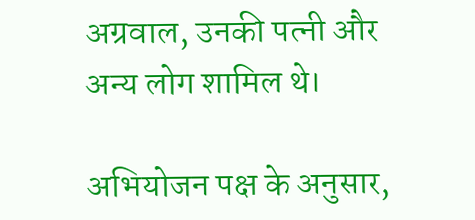अग्रवाल, उनकी पत्नी और अन्य लोग शामिल थे।

अभियोजन पक्ष के अनुसार,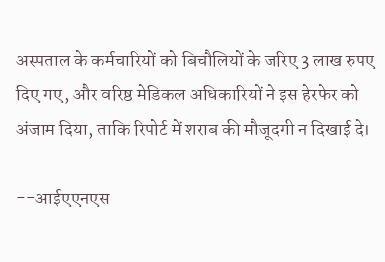अस्पताल के कर्मचारियों को बिचौलियों के जरिए 3 लाख रुपए दिए गए, और वरिष्ठ मेडिकल अधिकारियों ने इस हेरफेर को अंजाम दिया, ताकि रिपोर्ट में शराब की मौजूदगी न दिखाई दे।

--आईएएनएस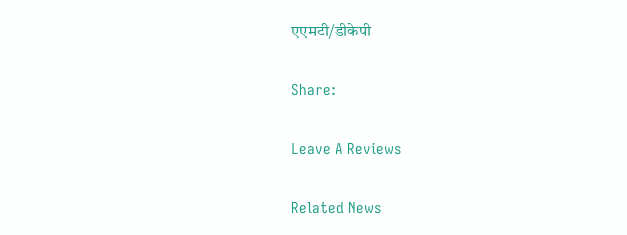एएमटी/डीकेपी

Share:

Leave A Reviews

Related News